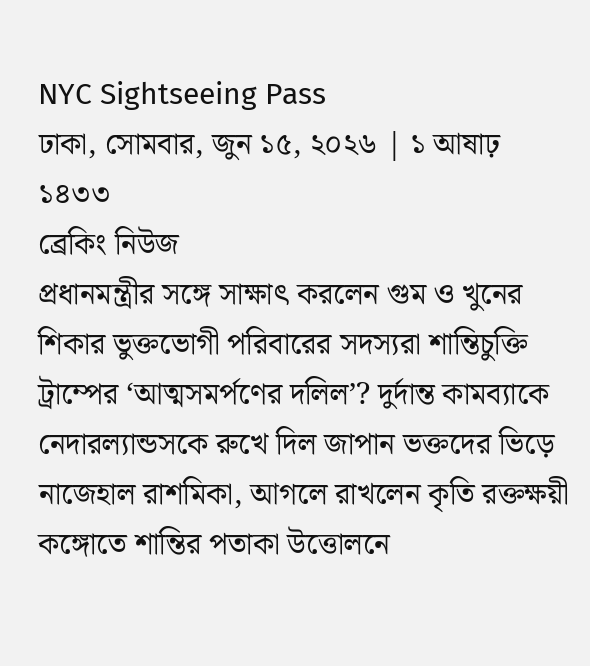NYC Sightseeing Pass
ঢাকা, সোমবার, জুন ১৫, ২০২৬ | ১ আষাঢ় ১৪৩৩
ব্রেকিং নিউজ
প্রধানমন্ত্রীর সঙ্গে সাক্ষাৎ করলেন গুম ও খুনের শিকার ভুক্তভোগী পরিবারের সদস্যরা শান্তিচুক্তি ট্রাম্পের ‘আত্মসমর্পণের দলিল’? দুর্দান্ত কামব্যাকে নেদারল্যান্ডসকে রুখে দিল জাপান ভক্তদের ভিড়ে নাজেহাল রাশমিকা, আগলে রাখলেন কৃতি রক্তক্ষয়ী কঙ্গোতে শান্তির পতাকা উত্তোলনে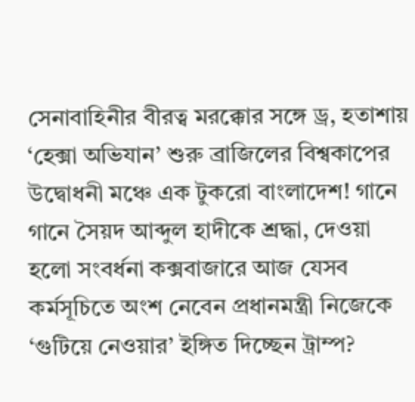সেনাবাহিনীর বীরত্ব মরক্কোর সঙ্গে ড্র, হতাশায় ‘হেক্সা অভিযান’ শুরু ব্রাজিলের বিশ্বকাপের উদ্বোধনী মঞ্চে এক টুকরো বাংলাদেশ! গানে গানে সৈয়দ আব্দুল হাদীকে শ্রদ্ধা, দেওয়া হলো সংবর্ধনা কক্সবাজারে আজ যেসব কর্মসূচিতে অংশ নেবেন প্রধানমন্ত্রী নিজেকে ‘গুটিয়ে নেওয়ার’ ইঙ্গিত দিচ্ছেন ট্রাম্প?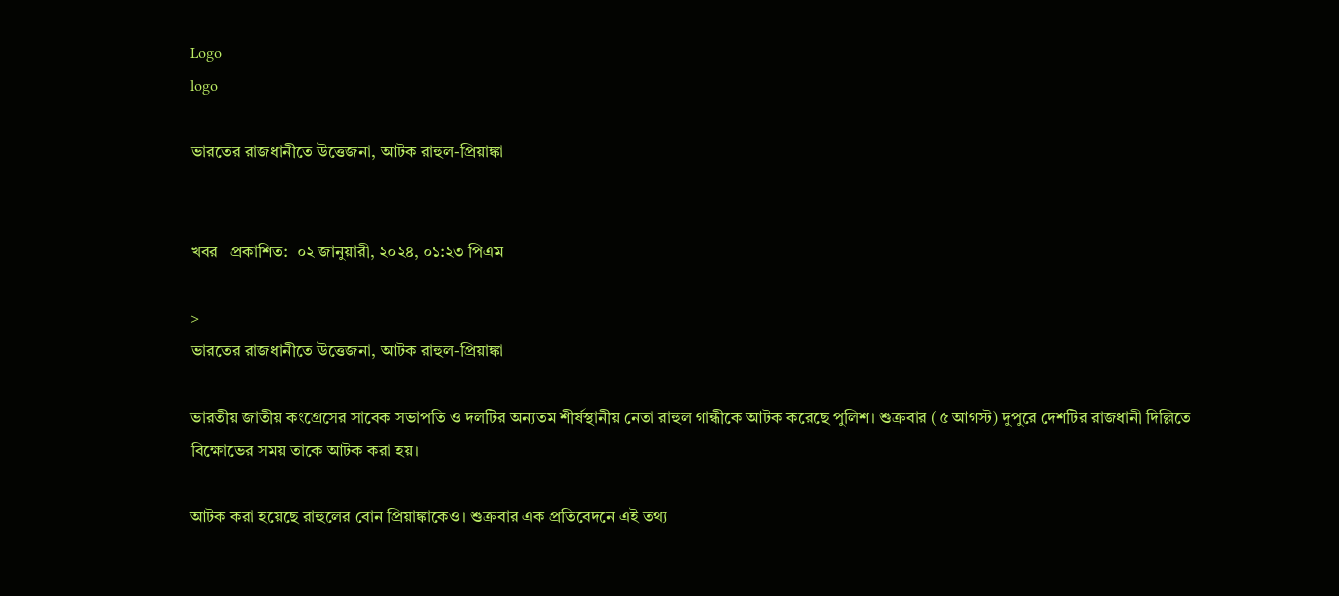Logo
logo

ভারতের রাজধানীতে উত্তেজনা, আটক রাহুল-প্রিয়াঙ্কা


খবর   প্রকাশিত:  ০২ জানুয়ারী, ২০২৪, ০১:২৩ পিএম

>
ভারতের রাজধানীতে উত্তেজনা, আটক রাহুল-প্রিয়াঙ্কা

ভারতীয় জাতীয় কংগ্রেসের সাবেক সভাপতি ও দলটির অন্যতম শীর্ষস্থানীয় নেতা রাহুল গান্ধীকে আটক করেছে পুলিশ। শুক্রবার (৫ আগস্ট) দুপুরে দেশটির রাজধানী দিল্লিতে বিক্ষোভের সময় তাকে আটক করা হয়।

আটক করা হয়েছে রাহুলের বোন প্রিয়াঙ্কাকেও। শুক্রবার এক প্রতিবেদনে এই তথ্য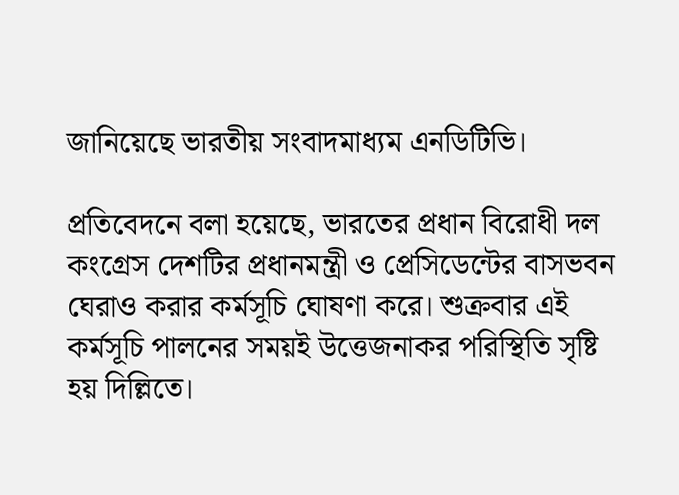জানিয়েছে ভারতীয় সংবাদমাধ্যম এনডিটিভি।

প্রতিবেদনে বলা হয়েছে, ভারতের প্রধান বিরোধী দল কংগ্রেস দেশটির প্রধানমন্ত্রী ও প্রেসিডেন্টের বাসভবন ঘেরাও করার কর্মসূচি ঘোষণা করে। শুক্রবার এই কর্মসূচি পালনের সময়ই উত্তেজনাকর পরিস্থিতি সৃষ্টি হয় দিল্লিতে।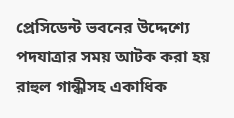প্রেসিডেন্ট ভবনের উদ্দেশ্যে পদযাত্রার সময় আটক করা হয় রাহুল গান্ধীসহ একাধিক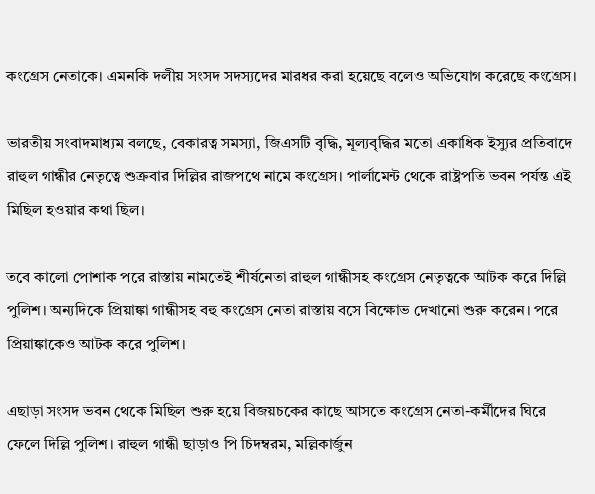কংগ্রেস নেতাকে। এমনকি দলীয় সংসদ সদস্যদের মারধর করা হয়েছে বলেও অভিযোগ করেছে কংগ্রেস।

ভারতীয় সংবাদমাধ্যম বলছে, বেকারত্ব সমস্যা, জিএসটি বৃদ্ধি, মূল্যবৃদ্ধির মতো একাধিক ইস্যুর প্রতিবাদে রাহুল গান্ধীর নেতৃত্বে শুক্রবার দিল্লির রাজপথে নামে কংগ্রেস। পার্লামেন্ট থেকে রাষ্ট্রপতি ভবন পর্যন্ত এই মিছিল হওয়ার কথা ছিল।

তবে কালো পোশাক পরে রাস্তায় নামতেই শীর্ষনেতা রাহুল গান্ধীসহ কংগ্রেস নেতৃত্বকে আটক করে দিল্লি পুলিশ। অন্যদিকে প্রিয়াঙ্কা গান্ধীসহ বহু কংগ্রেস নেতা রাস্তায় বসে বিক্ষোভ দেখানো শুরু করেন। পরে প্রিয়াঙ্কাকেও আটক করে পুলিশ।

এছাড়া সংসদ ভবন থেকে মিছিল শুরু হয়ে বিজয়চকের কাছে আসতে কংগ্রেস নেতা-কর্মীদের ঘিরে ফেলে দিল্লি পুলিশ। রাহুল গান্ধী ছাড়াও পি চিদম্বরম, মল্লিকার্জুন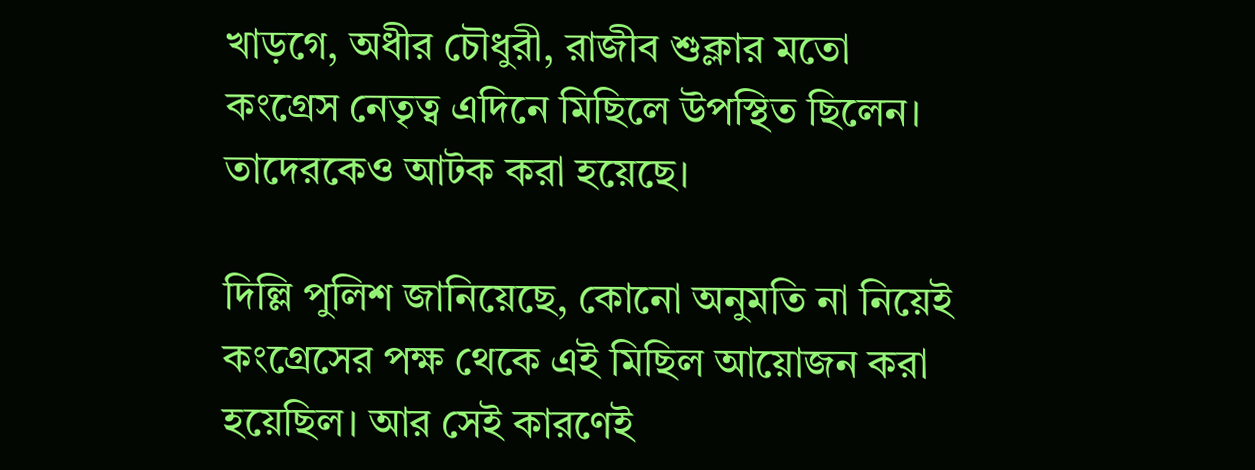খাড়গে, অধীর চৌধুরী, রাজীব শুক্লার মতো কংগ্রেস নেতৃত্ব এদিনে মিছিলে উপস্থিত ছিলেন। তাদেরকেও আটক করা হয়েছে।

দিল্লি পুলিশ জানিয়েছে, কোনো অনুমতি না নিয়েই কংগ্রেসের পক্ষ থেকে এই মিছিল আয়োজন করা হয়েছিল। আর সেই কারণেই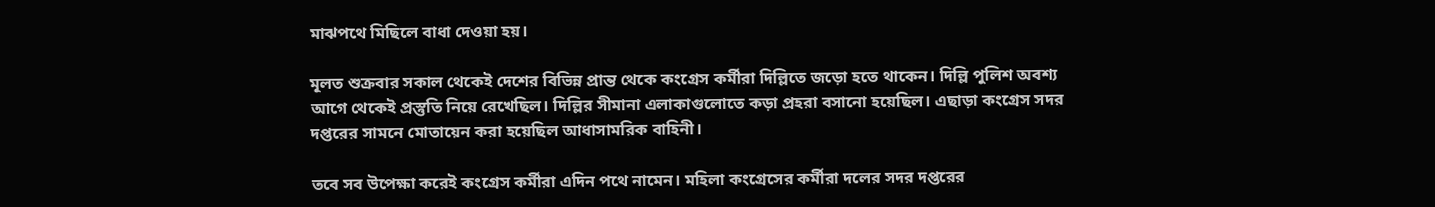মাঝপথে মিছিলে বাধা দেওয়া হয়।

মূলত শুক্রবার সকাল থেকেই দেশের বিভিন্ন প্রান্ত থেকে কংগ্রেস কর্মীরা দিল্লিতে জড়ো হতে থাকেন। দিল্লি পুলিশ অবশ্য আগে থেকেই প্রস্তুতি নিয়ে রেখেছিল। দিল্লির সীমানা এলাকাগুলোতে কড়া প্রহরা বসানো হয়েছিল। এছাড়া কংগ্রেস সদর দপ্তরের সামনে মোতায়েন করা হয়েছিল আধাসামরিক বাহিনী।

তবে সব উপেক্ষা করেই কংগ্রেস কর্মীরা এদিন পথে নামেন। মহিলা কংগ্রেসের কর্মীরা দলের সদর দপ্তরের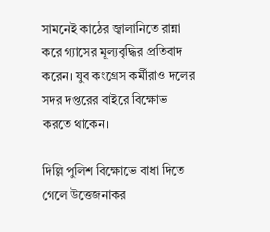সামনেই কাঠের জ্বালানিতে রান্না করে গ্যাসের মূল্যবৃদ্ধির প্রতিবাদ করেন। যুব কংগ্রেস কর্মীরাও দলের সদর দপ্তরের বাইরে বিক্ষোভ করতে থাকেন।

দিল্লি পুলিশ বিক্ষোভে বাধা দিতে গেলে উত্তেজনাকর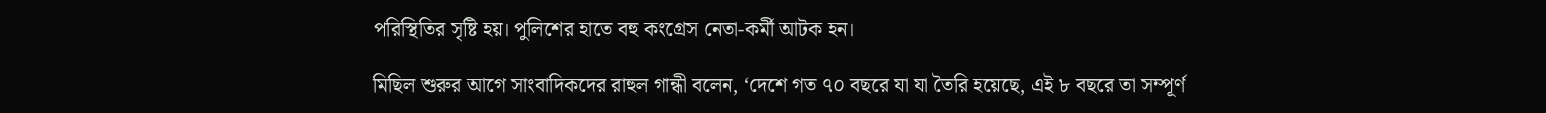পরিস্থিতির সৃষ্টি হয়। পুলিশের হাতে বহু কংগ্রেস নেতা-কর্মী আটক হন।

মিছিল শুরুর আগে সাংবাদিকদের রাহুল গান্ধী বলেন, ‘দেশে গত ৭০ বছরে যা যা তৈরি হয়েছে, এই ৮ বছরে তা সম্পূর্ণ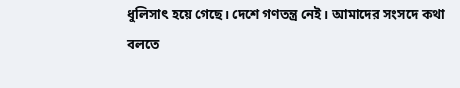ধুলিসাৎ হয়ে গেছে। দেশে গণতন্ত্র নেই। আমাদের সংসদে কথা বলতে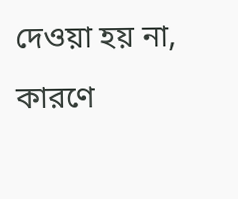দেওয়া হয় না, কারণে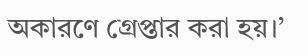অকারণে গ্রেপ্তার করা হয়।’